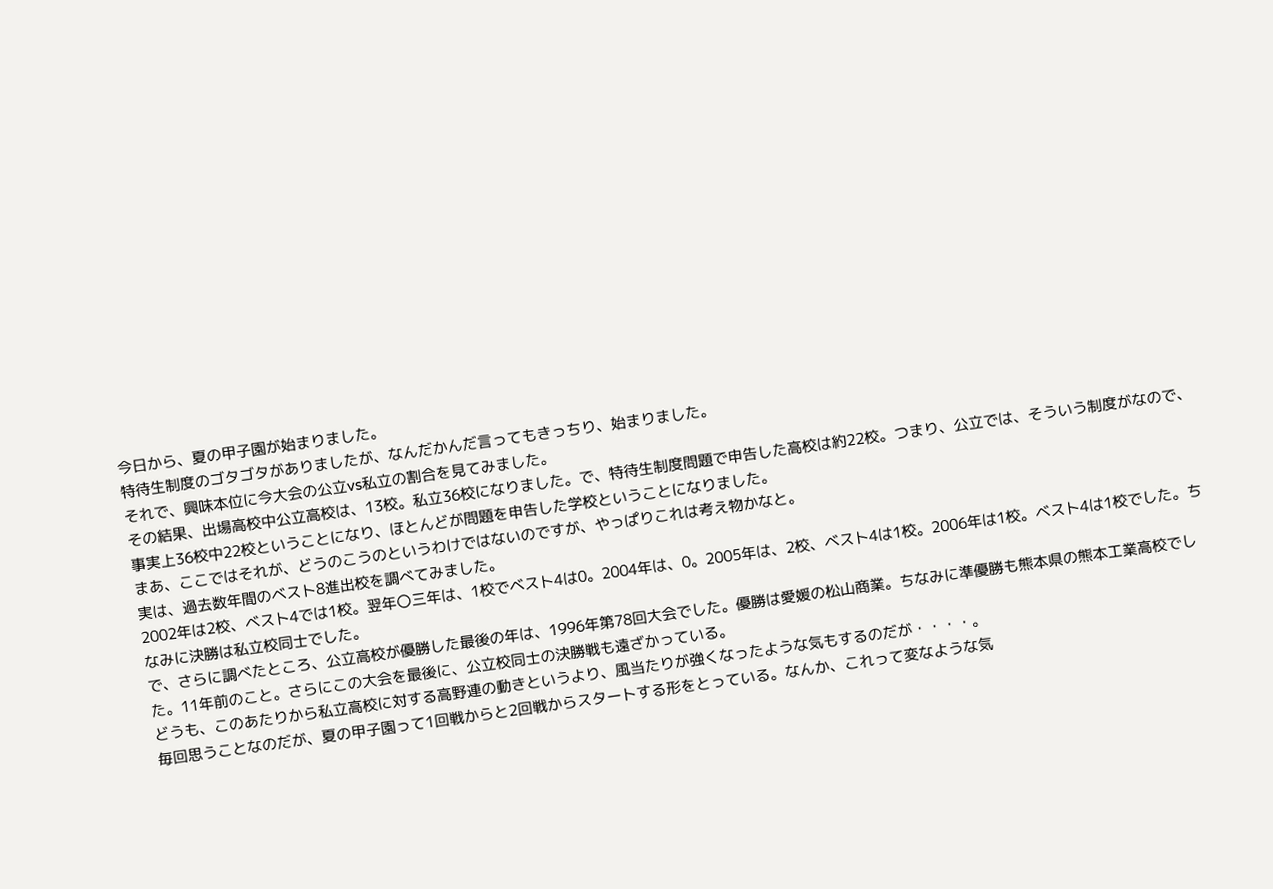今日から、夏の甲子園が始まりました。
特待生制度のゴタゴタがありましたが、なんだかんだ言ってもきっちり、始まりました。
それで、興味本位に今大会の公立vs私立の割合を見てみました。
その結果、出場高校中公立高校は、13校。私立36校になりました。で、特待生制度問題で申告した高校は約22校。つまり、公立では、そういう制度がなので、事実上36校中22校ということになり、ほとんどが問題を申告した学校ということになりました。
まあ、ここではそれが、どうのこうのというわけではないのですが、やっぱりこれは考え物かなと。
実は、過去数年間のベスト8進出校を調べてみました。
2002年は2校、ベスト4では1校。翌年〇三年は、1校でベスト4は0。2004年は、0。2005年は、2校、ベスト4は1校。2006年は1校。ベスト4は1校でした。ちなみに決勝は私立校同士でした。
で、さらに調べたところ、公立高校が優勝した最後の年は、1996年第78回大会でした。優勝は愛媛の松山商業。ちなみに準優勝も熊本県の熊本工業高校でした。11年前のこと。さらにこの大会を最後に、公立校同士の決勝戦も遠ざかっている。
どうも、このあたりから私立高校に対する高野連の動きというより、風当たりが強くなったような気もするのだが・・・・。
毎回思うことなのだが、夏の甲子園って1回戦からと2回戦からスタートする形をとっている。なんか、これって変なような気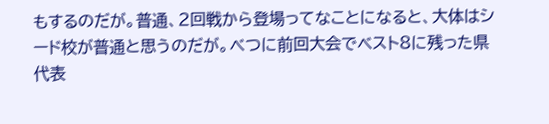もするのだが。普通、2回戦から登場ってなことになると、大体はシード校が普通と思うのだが。べつに前回大会でベスト8に残った県代表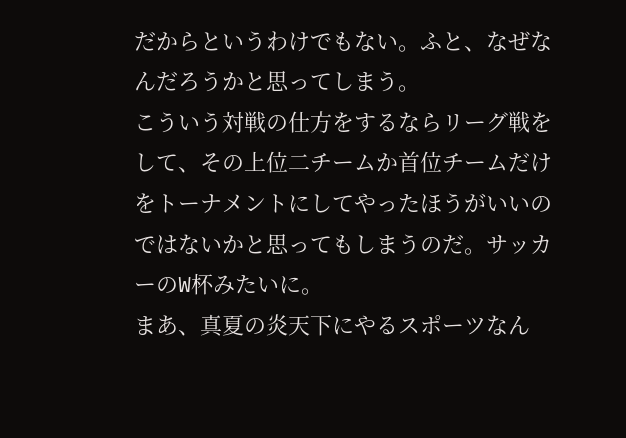だからというわけでもない。ふと、なぜなんだろうかと思ってしまう。
こういう対戦の仕方をするならリーグ戦をして、その上位二チームか首位チームだけをトーナメントにしてやったほうがいいのではないかと思ってもしまうのだ。サッカーのW杯みたいに。
まあ、真夏の炎天下にやるスポーツなん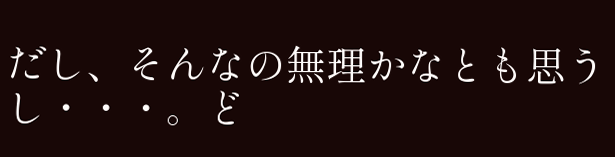だし、そんなの無理かなとも思うし・・・。ど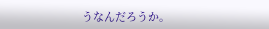うなんだろうか。